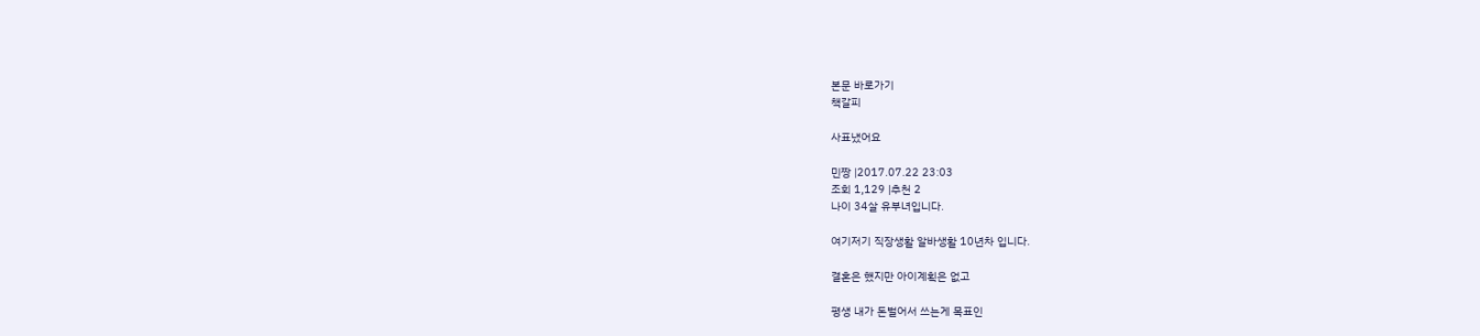본문 바로가기
책갈피

사표냈어요

민짱 |2017.07.22 23:03
조회 1,129 |추천 2
나이 34살 유부녀입니다.

여기저기 직장생활 알바생활 10년차 입니다.

결혼은 했지만 아이계획은 없고

평생 내가 돈벌어서 쓰는게 목표인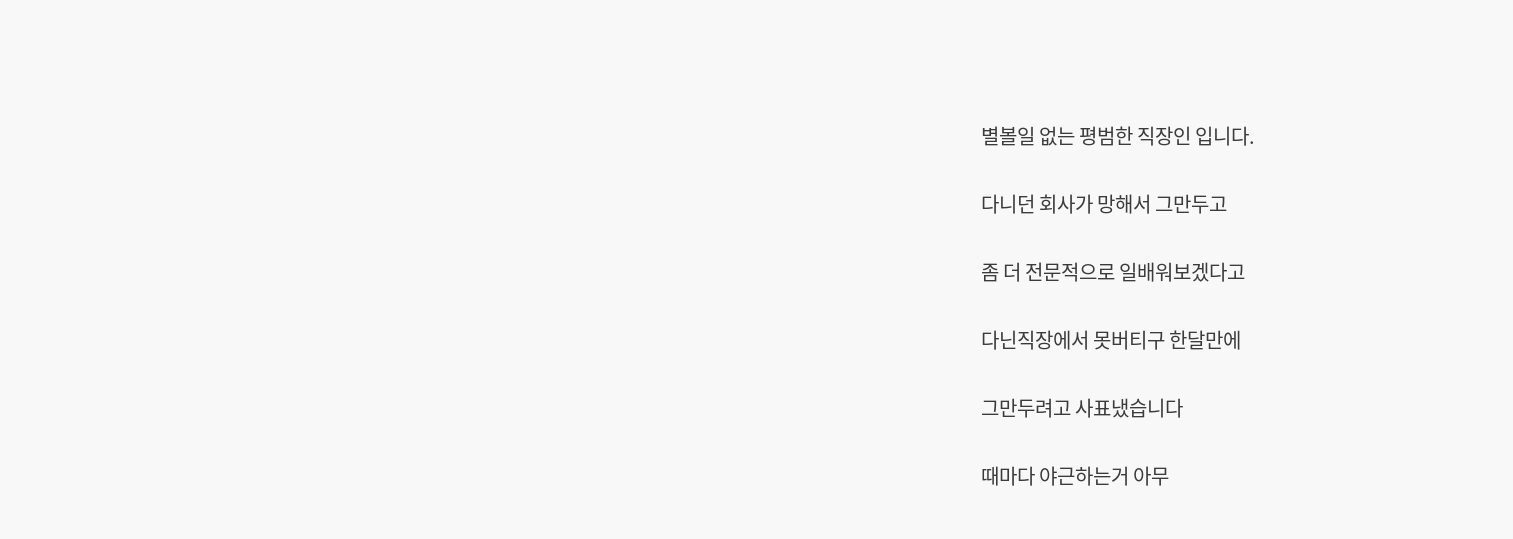별볼일 없는 평범한 직장인 입니다.

다니던 회사가 망해서 그만두고

좀 더 전문적으로 일배워보겠다고

다닌직장에서 못버티구 한달만에

그만두려고 사표냈습니다

때마다 야근하는거 아무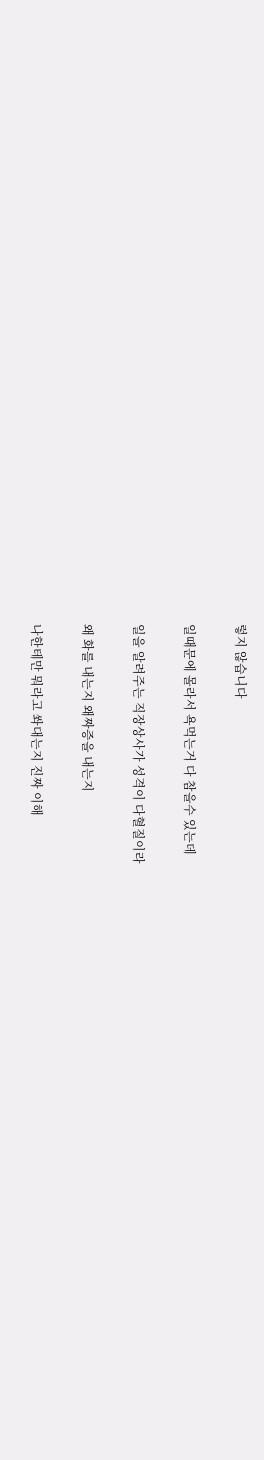렇지 않습니다

일때문에 몰라서 욕먹는거 다 참을수 있는데

일을 알려주는 직장상사가 성격이 다혈질이라

왜 화를 내는지 왜짜증을 내는지

나한테만 뭐라고 쏴대는지 진짜 이해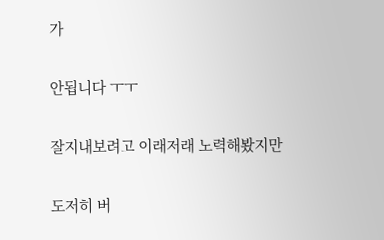가

안됩니다 ㅜㅜ

잘지내보려고 이래저래 노력해봤지만

도저히 버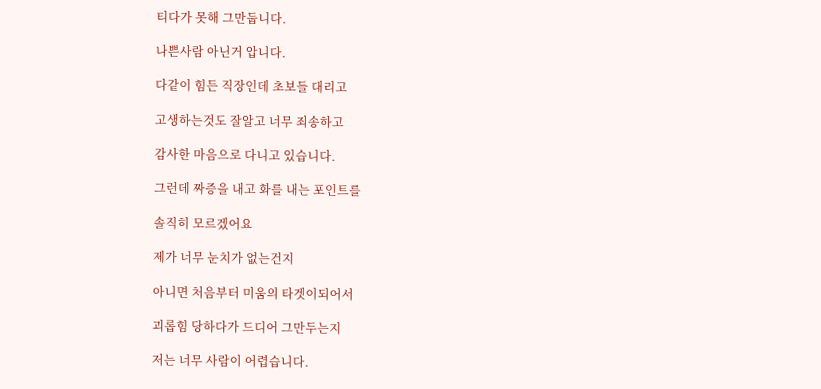티다가 못해 그만둡니다.

나쁜사람 아닌거 압니다.

다같이 힘든 직장인데 초보들 대리고

고생하는것도 잘알고 너무 죄송하고

감사한 마음으로 다니고 있습니다.

그런데 짜증을 내고 화를 내는 포인트를

솔직히 모르겠어요

제가 너무 눈치가 없는건지

아니면 처음부터 미움의 타겟이되어서

괴롭힘 당하다가 드디어 그만두는지

저는 너무 사람이 어렵습니다.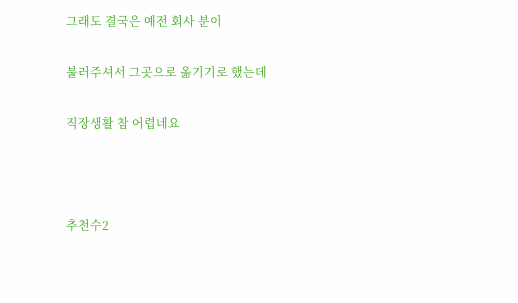그래도 결국은 예전 회사 분이

불러주셔서 그곳으로 옮기기로 했는데

직장생활 참 어렵네요



추천수2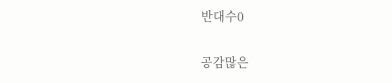반대수0

공감많은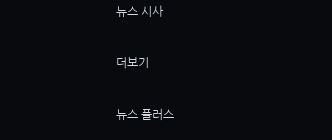뉴스 시사

더보기

뉴스 플러스